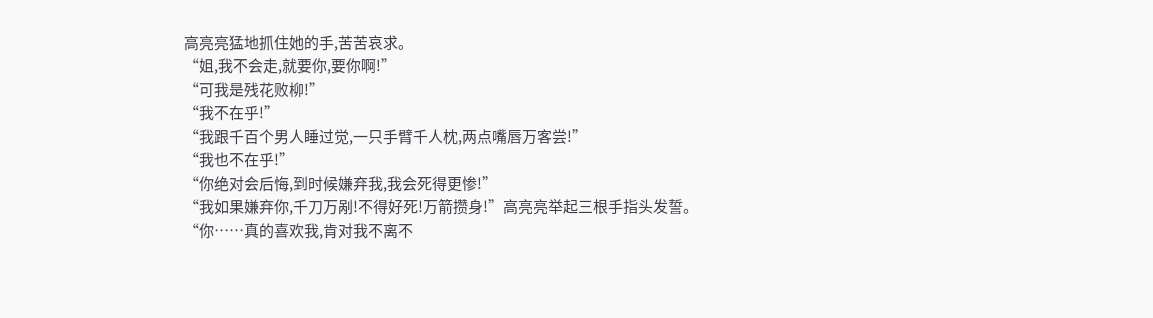高亮亮猛地抓住她的手,苦苦哀求。
“姐,我不会走,就要你,要你啊!”
“可我是残花败柳!”
“我不在乎!”
“我跟千百个男人睡过觉,一只手臂千人枕,两点嘴唇万客尝!”
“我也不在乎!”
“你绝对会后悔,到时候嫌弃我,我会死得更惨!”
“我如果嫌弃你,千刀万剐!不得好死!万箭攒身!”高亮亮举起三根手指头发誓。
“你……真的喜欢我,肯对我不离不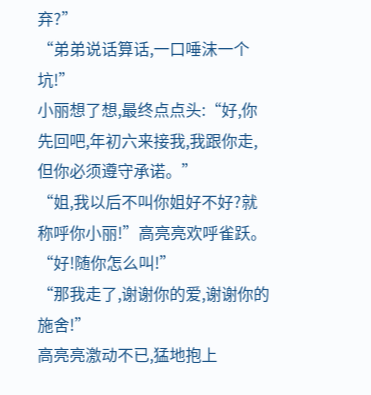弃?”
“弟弟说话算话,一口唾沫一个坑!”
小丽想了想,最终点点头:“好,你先回吧,年初六来接我,我跟你走,但你必须遵守承诺。”
“姐,我以后不叫你姐好不好?就称呼你小丽!”高亮亮欢呼雀跃。
“好!随你怎么叫!”
“那我走了,谢谢你的爱,谢谢你的施舍!”
高亮亮激动不已,猛地抱上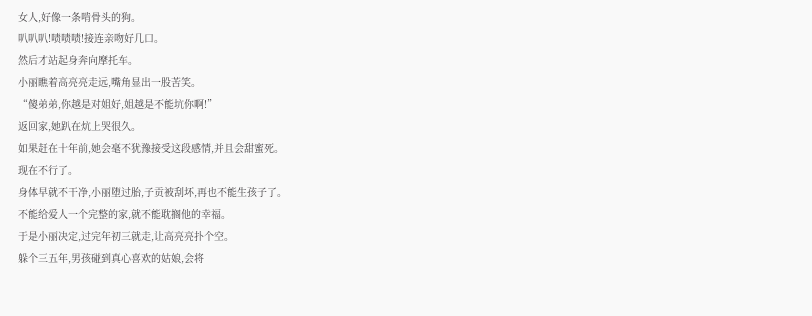女人,好像一条啃骨头的狗。
叭叭叭!啧啧啧!接连亲吻好几口。
然后才站起身奔向摩托车。
小丽瞧着高亮亮走远,嘴角显出一股苦笑。
“傻弟弟,你越是对姐好,姐越是不能坑你啊!”
返回家,她趴在炕上哭很久。
如果赶在十年前,她会毫不犹豫接受这段感情,并且会甜蜜死。
现在不行了。
身体早就不干净,小丽堕过胎,子贡被刮坏,再也不能生孩子了。
不能给爱人一个完整的家,就不能耽搁他的幸福。
于是小丽决定,过完年初三就走,让高亮亮扑个空。
躲个三五年,男孩碰到真心喜欢的姑娘,会将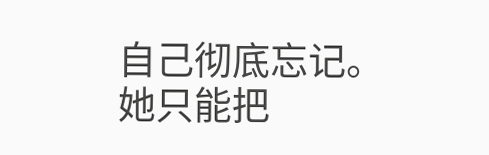自己彻底忘记。
她只能把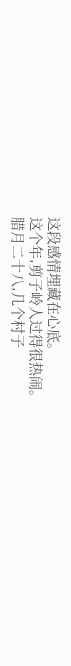这段感情埋藏在心底。
这个年,剪子岭人过得很热闹。
腊月二十八,几个村子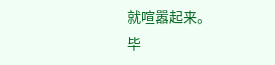就喧嚣起来。
毕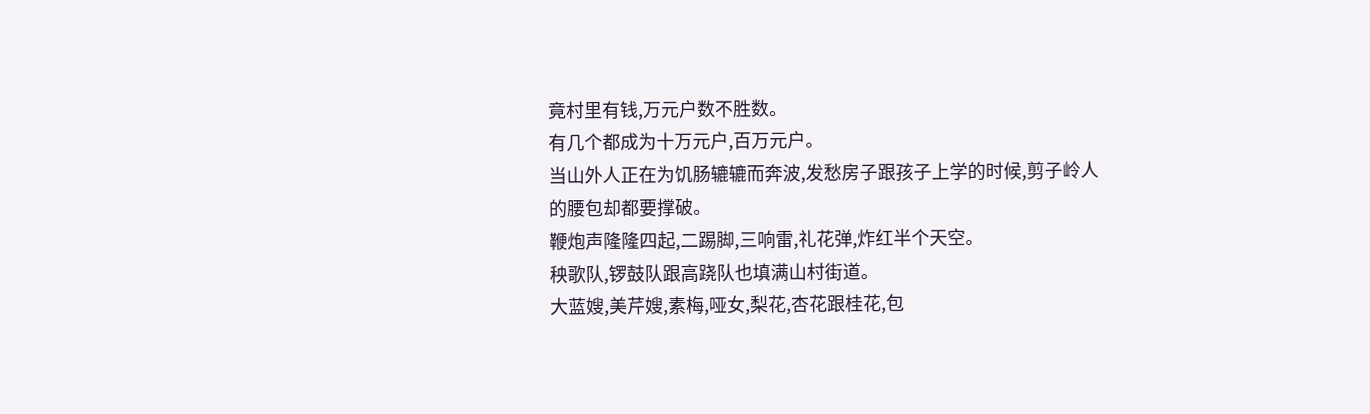竟村里有钱,万元户数不胜数。
有几个都成为十万元户,百万元户。
当山外人正在为饥肠辘辘而奔波,发愁房子跟孩子上学的时候,剪子岭人的腰包却都要撑破。
鞭炮声隆隆四起,二踢脚,三响雷,礼花弹,炸红半个天空。
秧歌队,锣鼓队跟高跷队也填满山村街道。
大蓝嫂,美芹嫂,素梅,哑女,梨花,杏花跟桂花,包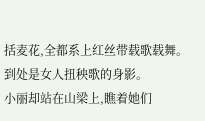括麦花,全都系上红丝带载歌载舞。
到处是女人扭秧歌的身影。
小丽却站在山梁上,瞧着她们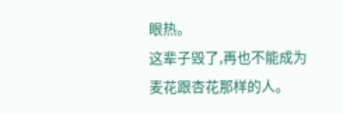眼热。
这辈子毁了,再也不能成为麦花跟杏花那样的人。